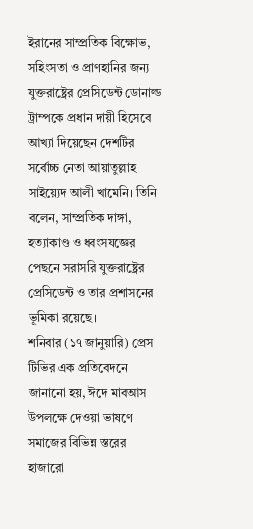ইরানের সাম্প্রতিক বিক্ষোভ, সহিংসতা ও প্রাণহানির জন্য যুক্তরাষ্ট্রের প্রেসিডেন্ট ডোনাল্ড ট্রাম্পকে প্রধান দায়ী হিসেবে আখ্যা দিয়েছেন দেশটির সর্বোচ্চ নেতা আয়াতুল্লাহ সাইয়্যেদ আলী খামেনি। তিনি বলেন, সাম্প্রতিক দাঙ্গা, হত্যাকাণ্ড ও ধ্বংসযজ্ঞের পেছনে সরাসরি যুক্তরাষ্ট্রের প্রেসিডেন্ট ও তার প্রশাসনের ভূমিকা রয়েছে।
শনিবার (১৭ জানুয়ারি) প্রেস টিভির এক প্রতিবেদনে জানানো হয়, ঈদে মাবআস উপলক্ষে দেওয়া ভাষণে সমাজের বিভিন্ন স্তরের হাজারো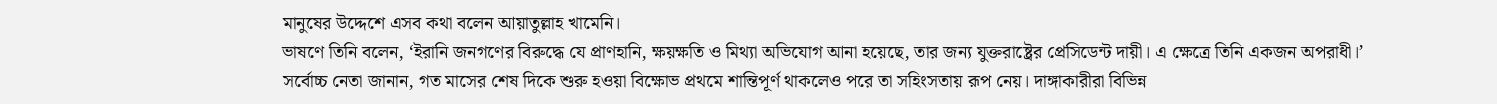মানুষের উদ্দেশে এসব কথা বলেন আয়াতুল্লাহ খামেনি।
ভাষণে তিনি বলেন, ‘ইরানি জনগণের বিরুদ্ধে যে প্রাণহানি, ক্ষয়ক্ষতি ও মিথ্যা অভিযোগ আনা হয়েছে, তার জন্য যুক্তরাষ্ট্রের প্রেসিডেন্ট দায়ী। এ ক্ষেত্রে তিনি একজন অপরাধী।’
সর্বোচ্চ নেতা জানান, গত মাসের শেষ দিকে শুরু হওয়া বিক্ষোভ প্রথমে শান্তিপূর্ণ থাকলেও পরে তা সহিংসতায় রূপ নেয়। দাঙ্গাকারীরা বিভিন্ন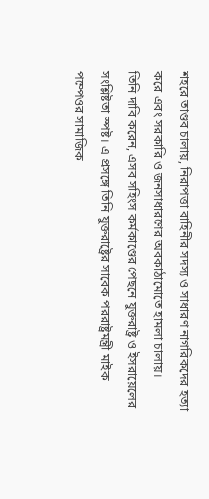শহরে তাণ্ডব চালায়, নিরাপত্তা বাহিনীর সদস্য ও সাধারণ নাগরিকদের হত্যা করে এবং সরকারি ও জনসাধারণের অবকাঠামোতে হামলা চালায়।
তিনি দাবি করেন, এসব সহিংস কর্মকাণ্ডের পেছনে যুক্তরাষ্ট্র ও ইসরায়েলের সংশ্লিষ্টতা স্পষ্ট। এ প্রসঙ্গে তিনি যুক্তরাষ্ট্রের সাবেক পররাষ্ট্রমন্ত্রী মাইক পম্পেওর সামাজিক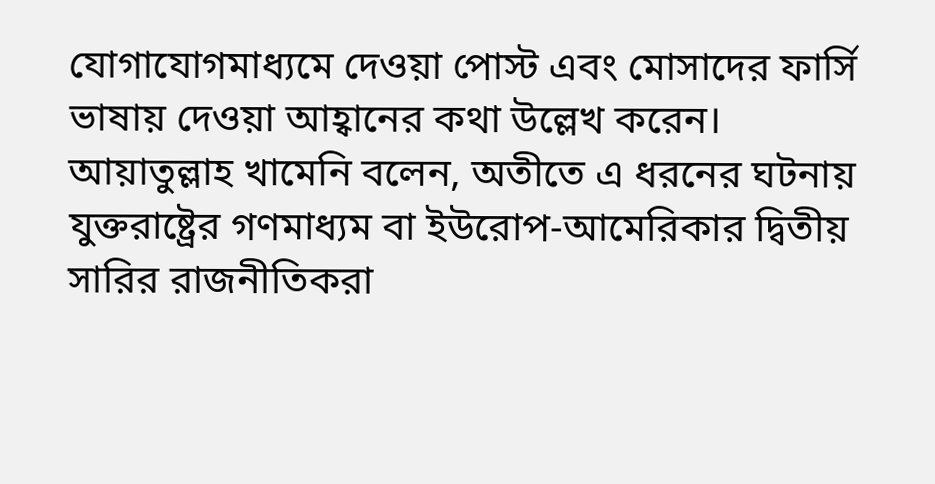যোগাযোগমাধ্যমে দেওয়া পোস্ট এবং মোসাদের ফার্সি ভাষায় দেওয়া আহ্বানের কথা উল্লেখ করেন।
আয়াতুল্লাহ খামেনি বলেন, অতীতে এ ধরনের ঘটনায় যুক্তরাষ্ট্রের গণমাধ্যম বা ইউরোপ-আমেরিকার দ্বিতীয় সারির রাজনীতিকরা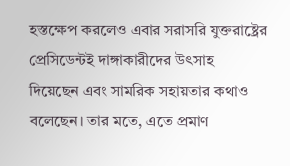হস্তক্ষেপ করলেও এবার সরাসরি যুক্তরাষ্ট্রের প্রেসিডেন্টই দাঙ্গাকারীদের উৎসাহ দিয়েছেন এবং সামরিক সহায়তার কথাও বলেছেন। তার মতে, এতে প্রমাণ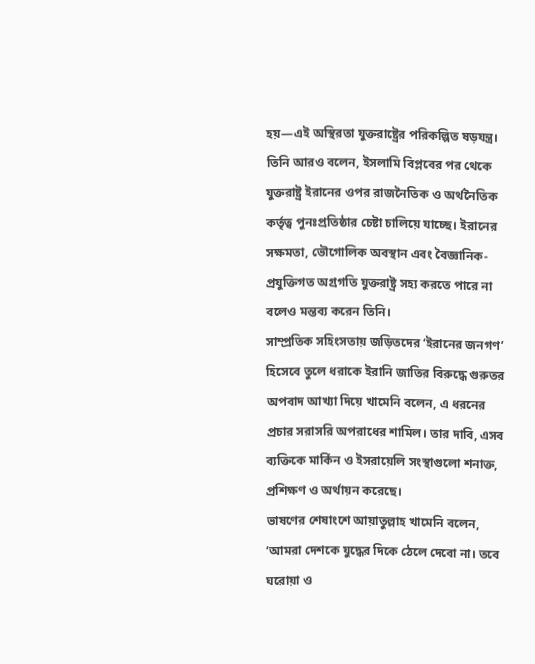হয়—এই অস্থিরতা যুক্তরাষ্ট্রের পরিকল্পিত ষড়যন্ত্র।
তিনি আরও বলেন, ইসলামি বিপ্লবের পর থেকে যুক্তরাষ্ট্র ইরানের ওপর রাজনৈতিক ও অর্থনৈতিক কর্তৃত্ব পুনঃপ্রতিষ্ঠার চেষ্টা চালিয়ে যাচ্ছে। ইরানের সক্ষমতা, ভৌগোলিক অবস্থান এবং বৈজ্ঞানিক-প্রযুক্তিগত অগ্রগতি যুক্তরাষ্ট্র সহ্য করতে পারে না বলেও মন্তব্য করেন তিনি।
সাম্প্রতিক সহিংসতায় জড়িতদের ‘ইরানের জনগণ’ হিসেবে তুলে ধরাকে ইরানি জাতির বিরুদ্ধে গুরুতর অপবাদ আখ্যা দিয়ে খামেনি বলেন, এ ধরনের প্রচার সরাসরি অপরাধের শামিল। তার দাবি, এসব ব্যক্তিকে মার্কিন ও ইসরায়েলি সংস্থাগুলো শনাক্ত, প্রশিক্ষণ ও অর্থায়ন করেছে।
ভাষণের শেষাংশে আয়াতুল্লাহ খামেনি বলেন, ‘আমরা দেশকে যুদ্ধের দিকে ঠেলে দেবো না। তবে ঘরোয়া ও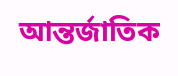আন্তর্জাতিক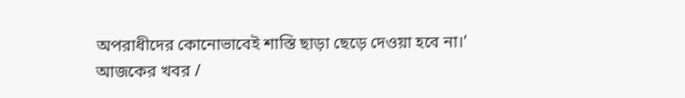অপরাধীদের কোনোভাবেই শাস্তি ছাড়া ছেড়ে দেওয়া হবে না।’
আজকের খবর /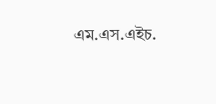এম.এস.এইচ.